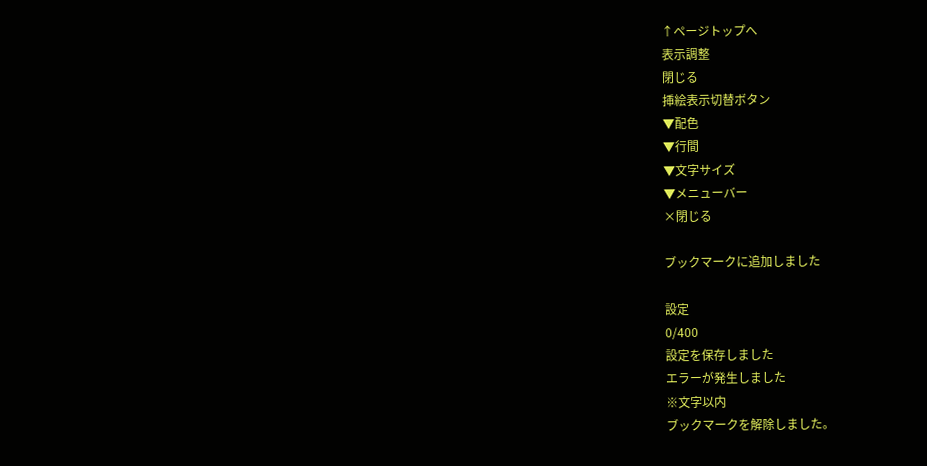↑ページトップへ
表示調整
閉じる
挿絵表示切替ボタン
▼配色
▼行間
▼文字サイズ
▼メニューバー
×閉じる

ブックマークに追加しました

設定
0/400
設定を保存しました
エラーが発生しました
※文字以内
ブックマークを解除しました。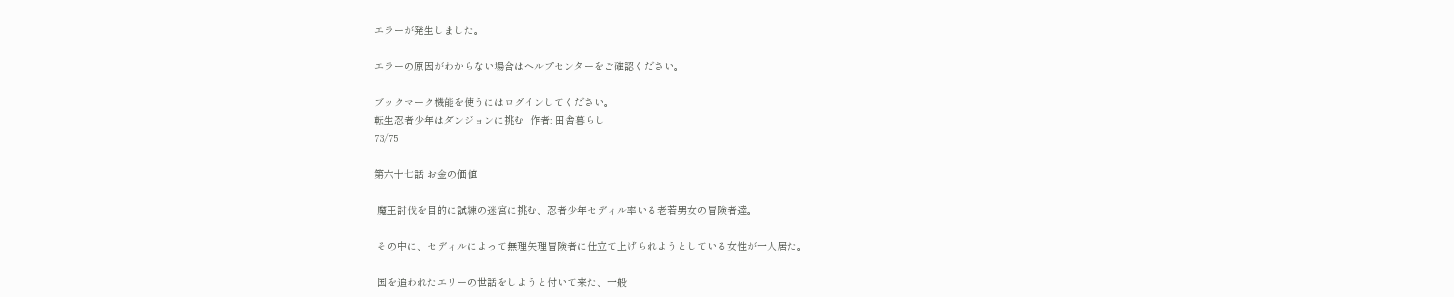エラーが発生しました。

エラーの原因がわからない場合はヘルプセンターをご確認ください。

ブックマーク機能を使うにはログインしてください。
転生忍者少年はダンジョンに挑む  作者: 田舎暮らし
73/75

第六十七話 お金の価値

 魔王討伐を目的に試練の迷宮に挑む、忍者少年セディル率いる老若男女の冒険者達。

 その中に、セディルによって無理矢理冒険者に仕立て上げられようとしている女性が一人居た。

 国を追われたエリーの世話をしようと付いて来た、一般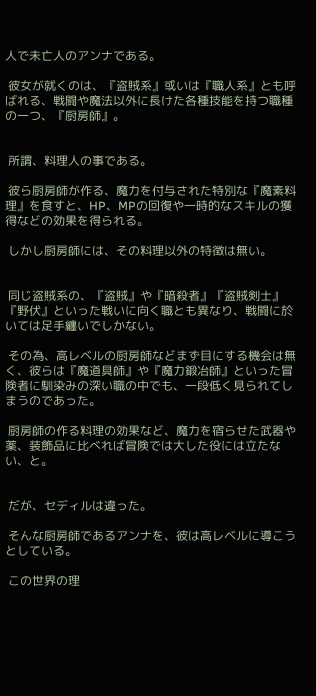人で未亡人のアンナである。

 彼女が就くのは、『盗賊系』或いは『職人系』とも呼ばれる、戦闘や魔法以外に長けた各種技能を持つ職種の一つ、『厨房師』。


 所謂、料理人の事である。

 彼ら厨房師が作る、魔力を付与された特別な『魔素料理』を食すと、HP、MPの回復や一時的なスキルの獲得などの効果を得られる。

 しかし厨房師には、その料理以外の特徴は無い。


 同じ盗賊系の、『盗賊』や『暗殺者』『盗賊剣士』『野伏』といった戦いに向く職とも異なり、戦闘に於いては足手纏いでしかない。

 その為、高レベルの厨房師などまず目にする機会は無く、彼らは『魔道具師』や『魔力鍛冶師』といった冒険者に馴染みの深い職の中でも、一段低く見られてしまうのであった。

 厨房師の作る料理の効果など、魔力を宿らせた武器や薬、装飾品に比べれば冒険では大した役には立たない、と。


 だが、セディルは違った。

 そんな厨房師であるアンナを、彼は高レベルに導こうとしている。

 この世界の理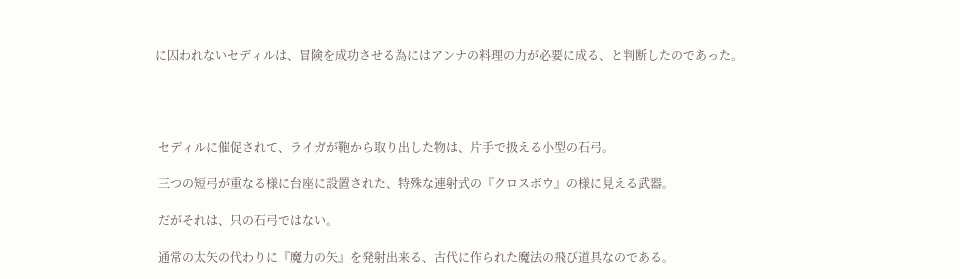に囚われないセディルは、冒険を成功させる為にはアンナの料理の力が必要に成る、と判断したのであった。




 セディルに催促されて、ライガが鞄から取り出した物は、片手で扱える小型の石弓。

 三つの短弓が重なる様に台座に設置された、特殊な連射式の『クロスボウ』の様に見える武器。

 だがそれは、只の石弓ではない。

 通常の太矢の代わりに『魔力の矢』を発射出来る、古代に作られた魔法の飛び道具なのである。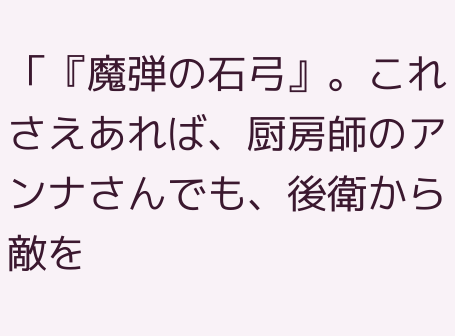「『魔弾の石弓』。これさえあれば、厨房師のアンナさんでも、後衛から敵を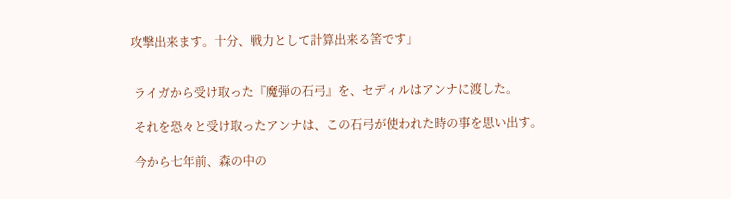攻撃出来ます。十分、戦力として計算出来る筈です」


 ライガから受け取った『魔弾の石弓』を、セディルはアンナに渡した。

 それを恐々と受け取ったアンナは、この石弓が使われた時の事を思い出す。

 今から七年前、森の中の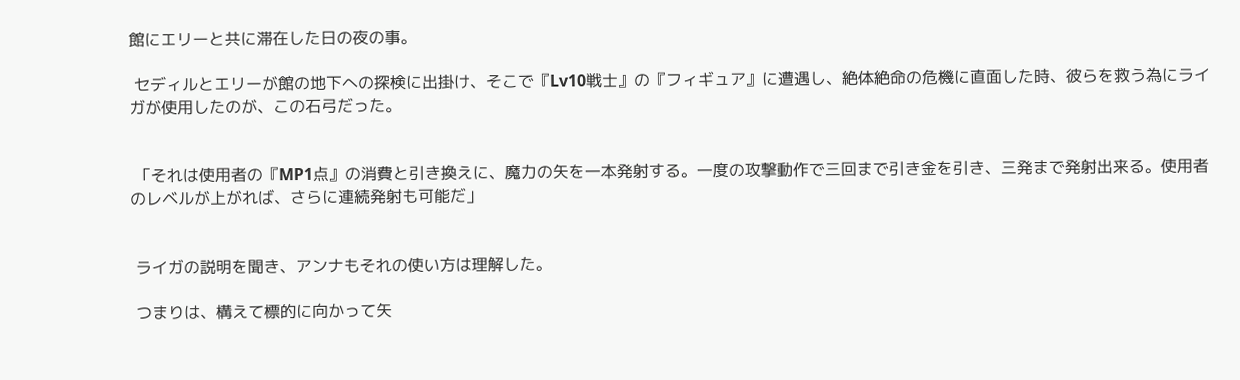館にエリーと共に滞在した日の夜の事。

 セディルとエリーが館の地下への探検に出掛け、そこで『Lv10戦士』の『フィギュア』に遭遇し、絶体絶命の危機に直面した時、彼らを救う為にライガが使用したのが、この石弓だった。


 「それは使用者の『MP1点』の消費と引き換えに、魔力の矢を一本発射する。一度の攻撃動作で三回まで引き金を引き、三発まで発射出来る。使用者のレベルが上がれば、さらに連続発射も可能だ」


 ライガの説明を聞き、アンナもそれの使い方は理解した。

 つまりは、構えて標的に向かって矢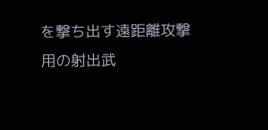を撃ち出す遠距離攻撃用の射出武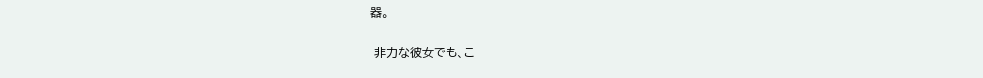器。

 非力な彼女でも、こ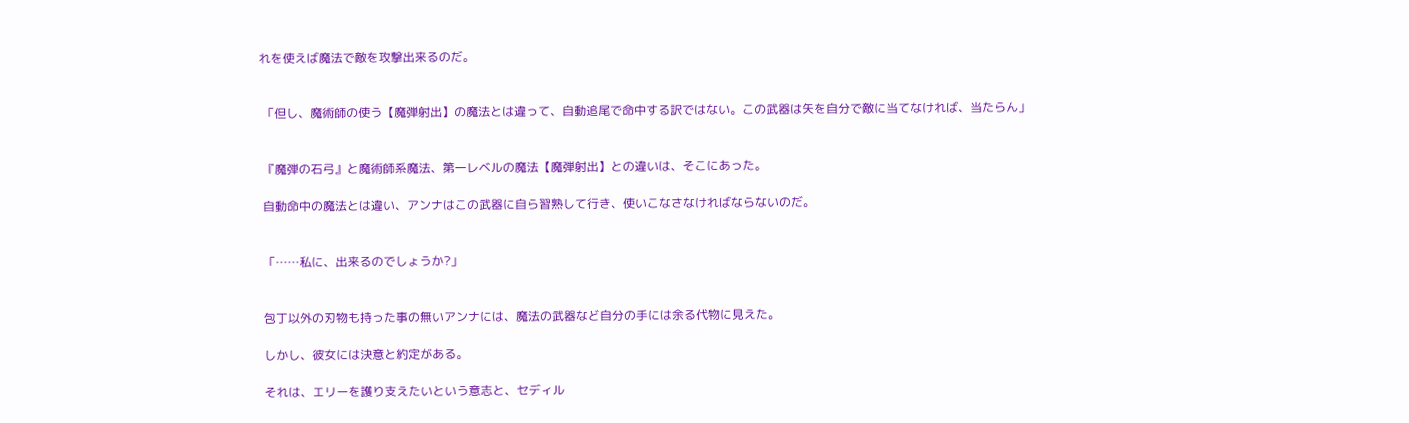れを使えば魔法で敵を攻撃出来るのだ。


 「但し、魔術師の使う【魔弾射出】の魔法とは違って、自動追尾で命中する訳ではない。この武器は矢を自分で敵に当てなければ、当たらん」


 『魔弾の石弓』と魔術師系魔法、第一レベルの魔法【魔弾射出】との違いは、そこにあった。

 自動命中の魔法とは違い、アンナはこの武器に自ら習熟して行き、使いこなさなければならないのだ。


 「……私に、出来るのでしょうか?」


 包丁以外の刃物も持った事の無いアンナには、魔法の武器など自分の手には余る代物に見えた。

 しかし、彼女には決意と約定がある。

 それは、エリーを護り支えたいという意志と、セディル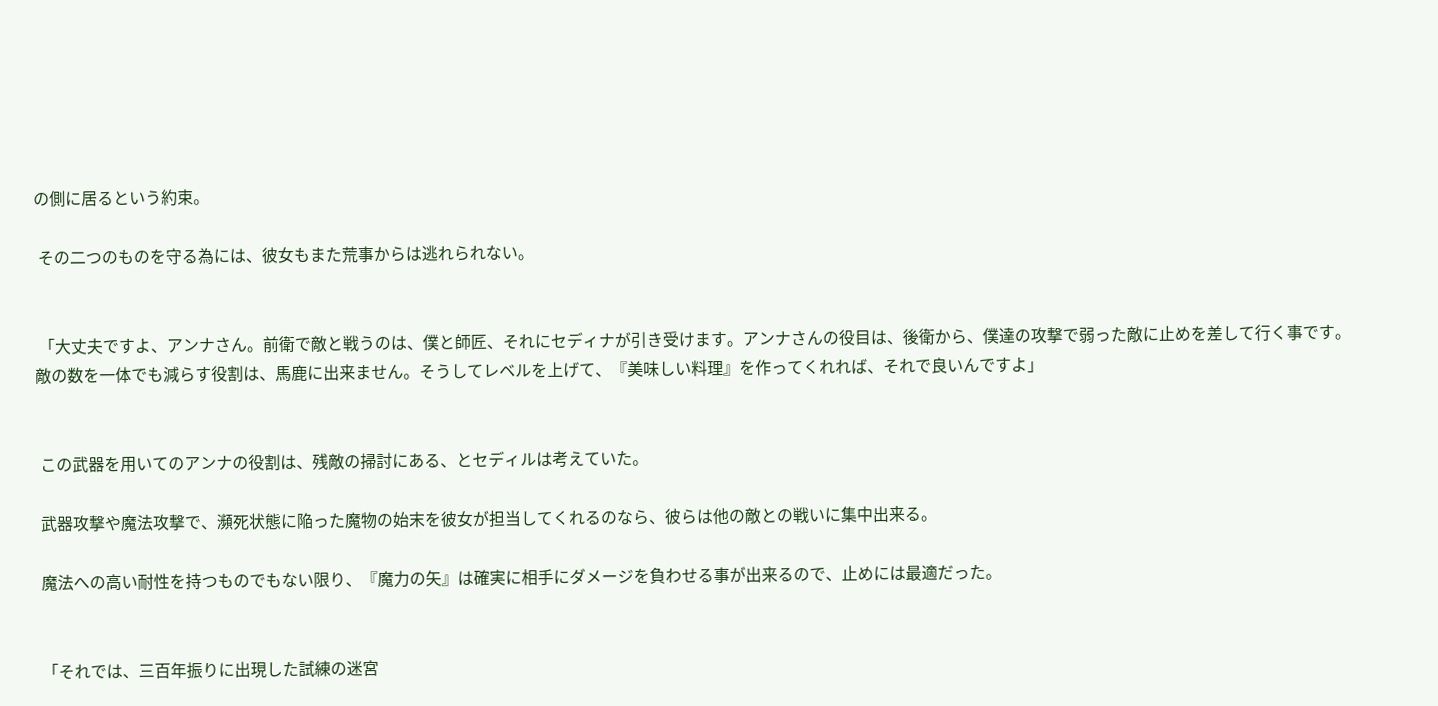の側に居るという約束。

 その二つのものを守る為には、彼女もまた荒事からは逃れられない。


 「大丈夫ですよ、アンナさん。前衛で敵と戦うのは、僕と師匠、それにセディナが引き受けます。アンナさんの役目は、後衛から、僕達の攻撃で弱った敵に止めを差して行く事です。敵の数を一体でも減らす役割は、馬鹿に出来ません。そうしてレベルを上げて、『美味しい料理』を作ってくれれば、それで良いんですよ」


 この武器を用いてのアンナの役割は、残敵の掃討にある、とセディルは考えていた。

 武器攻撃や魔法攻撃で、瀕死状態に陥った魔物の始末を彼女が担当してくれるのなら、彼らは他の敵との戦いに集中出来る。

 魔法への高い耐性を持つものでもない限り、『魔力の矢』は確実に相手にダメージを負わせる事が出来るので、止めには最適だった。


 「それでは、三百年振りに出現した試練の迷宮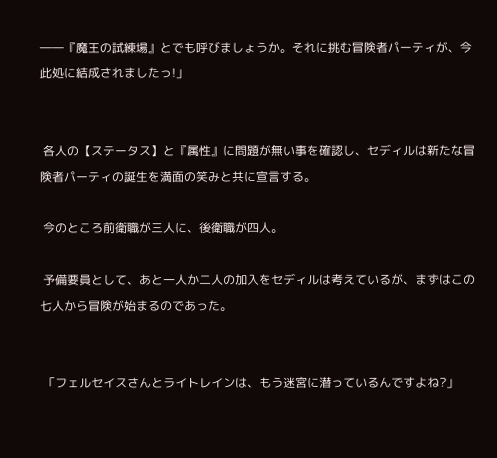――『魔王の試練場』とでも呼びましょうか。それに挑む冒険者パーティが、今此処に結成されましたっ!」


 各人の【ステータス】と『属性』に問題が無い事を確認し、セディルは新たな冒険者パーティの誕生を満面の笑みと共に宣言する。

 今のところ前衛職が三人に、後衛職が四人。

 予備要員として、あと一人か二人の加入をセディルは考えているが、まずはこの七人から冒険が始まるのであった。


 「フェルセイスさんとライトレインは、もう迷宮に潜っているんですよね?」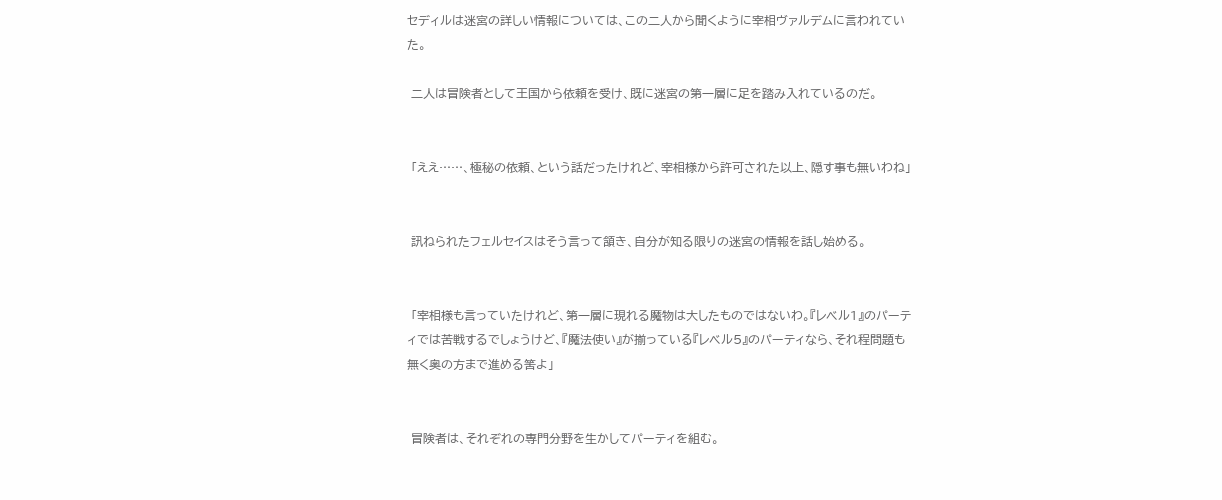セディルは迷宮の詳しい情報については、この二人から聞くように宰相ヴァルデムに言われていた。

 二人は冒険者として王国から依頼を受け、既に迷宮の第一層に足を踏み入れているのだ。


 「ええ……、極秘の依頼、という話だったけれど、宰相様から許可された以上、隠す事も無いわね」


 訊ねられたフェルセイスはそう言って頷き、自分が知る限りの迷宮の情報を話し始める。


 「宰相様も言っていたけれど、第一層に現れる魔物は大したものではないわ。『レベル1』のパーティでは苦戦するでしょうけど、『魔法使い』が揃っている『レベル5』のパーティなら、それ程問題も無く奥の方まで進める筈よ」


 冒険者は、それぞれの専門分野を生かしてパーティを組む。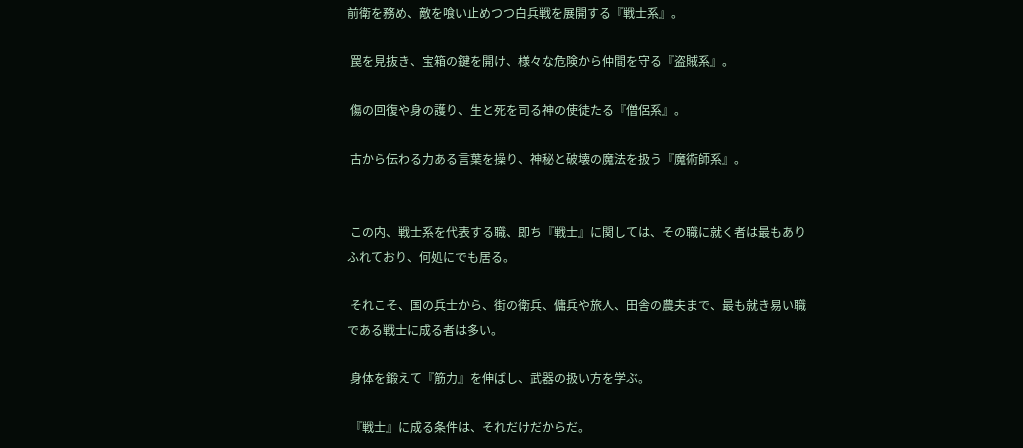前衛を務め、敵を喰い止めつつ白兵戦を展開する『戦士系』。

 罠を見抜き、宝箱の鍵を開け、様々な危険から仲間を守る『盗賊系』。

 傷の回復や身の護り、生と死を司る神の使徒たる『僧侶系』。

 古から伝わる力ある言葉を操り、神秘と破壊の魔法を扱う『魔術師系』。


 この内、戦士系を代表する職、即ち『戦士』に関しては、その職に就く者は最もありふれており、何処にでも居る。

 それこそ、国の兵士から、街の衛兵、傭兵や旅人、田舎の農夫まで、最も就き易い職である戦士に成る者は多い。

 身体を鍛えて『筋力』を伸ばし、武器の扱い方を学ぶ。

 『戦士』に成る条件は、それだけだからだ。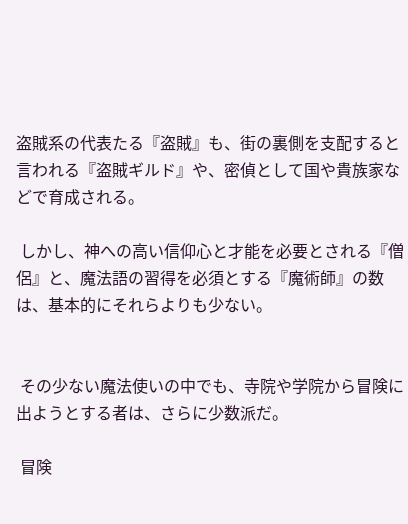盗賊系の代表たる『盗賊』も、街の裏側を支配すると言われる『盗賊ギルド』や、密偵として国や貴族家などで育成される。

 しかし、神への高い信仰心と才能を必要とされる『僧侶』と、魔法語の習得を必須とする『魔術師』の数は、基本的にそれらよりも少ない。


 その少ない魔法使いの中でも、寺院や学院から冒険に出ようとする者は、さらに少数派だ。

 冒険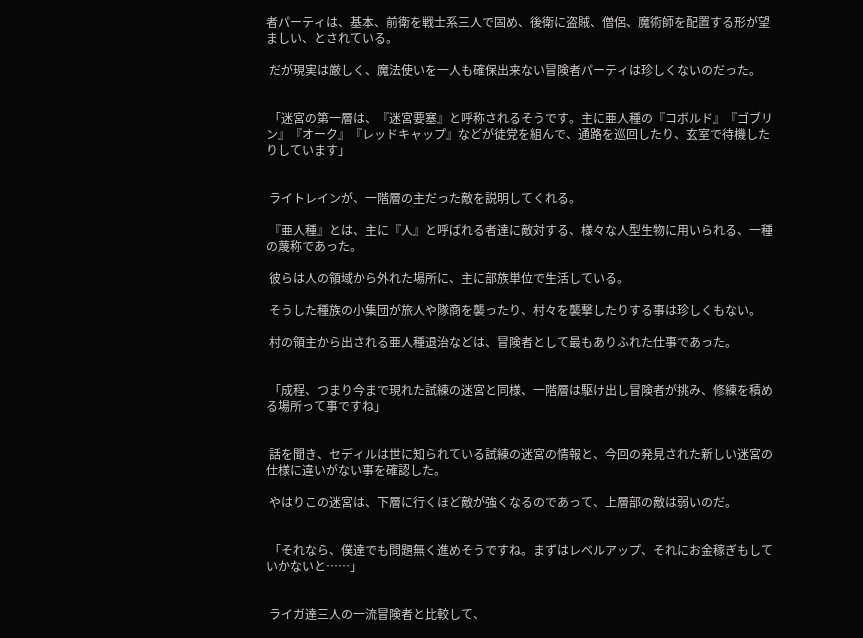者パーティは、基本、前衛を戦士系三人で固め、後衛に盗賊、僧侶、魔術師を配置する形が望ましい、とされている。

 だが現実は厳しく、魔法使いを一人も確保出来ない冒険者パーティは珍しくないのだった。


 「迷宮の第一層は、『迷宮要塞』と呼称されるそうです。主に亜人種の『コボルド』『ゴブリン』『オーク』『レッドキャップ』などが徒党を組んで、通路を巡回したり、玄室で待機したりしています」


 ライトレインが、一階層の主だった敵を説明してくれる。

 『亜人種』とは、主に『人』と呼ばれる者達に敵対する、様々な人型生物に用いられる、一種の蔑称であった。

 彼らは人の領域から外れた場所に、主に部族単位で生活している。

 そうした種族の小集団が旅人や隊商を襲ったり、村々を襲撃したりする事は珍しくもない。

 村の領主から出される亜人種退治などは、冒険者として最もありふれた仕事であった。


 「成程、つまり今まで現れた試練の迷宮と同様、一階層は駆け出し冒険者が挑み、修練を積める場所って事ですね」


 話を聞き、セディルは世に知られている試練の迷宮の情報と、今回の発見された新しい迷宮の仕様に違いがない事を確認した。

 やはりこの迷宮は、下層に行くほど敵が強くなるのであって、上層部の敵は弱いのだ。


 「それなら、僕達でも問題無く進めそうですね。まずはレベルアップ、それにお金稼ぎもしていかないと……」


 ライガ達三人の一流冒険者と比較して、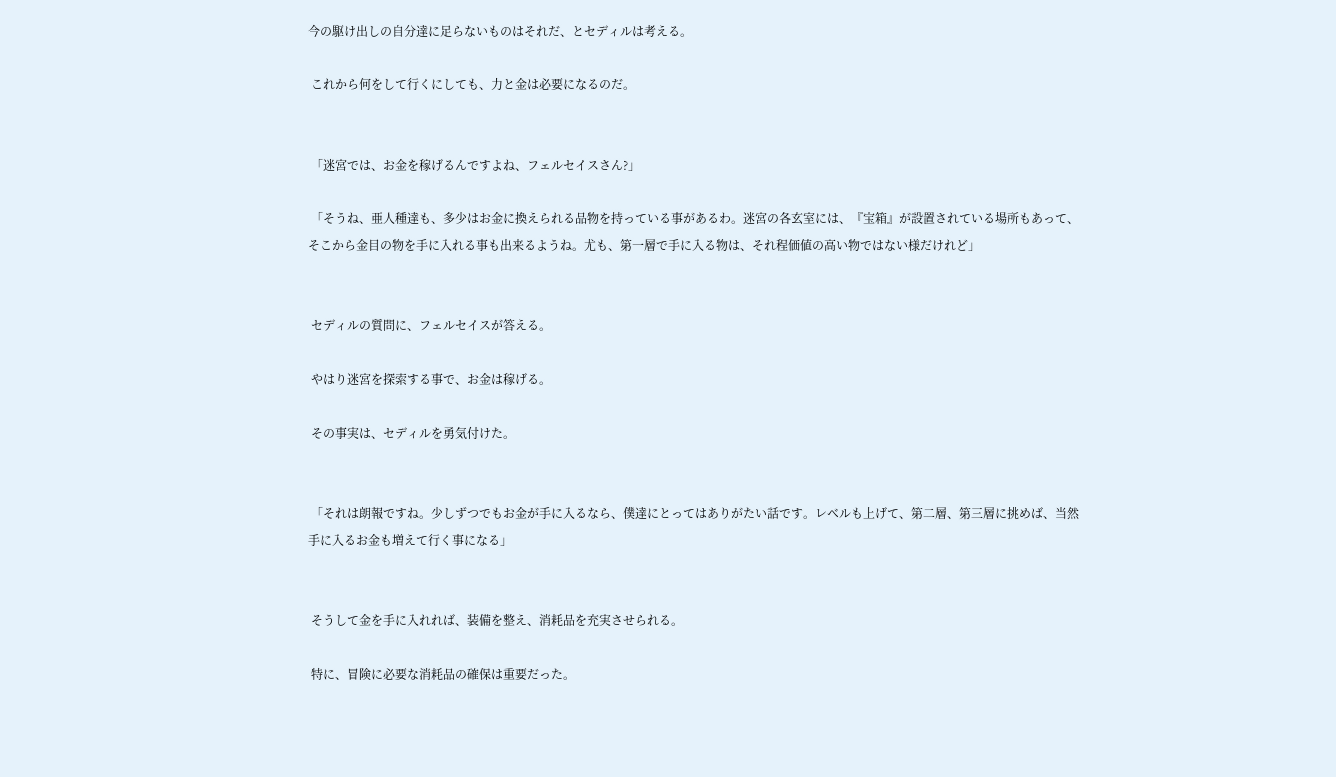今の駆け出しの自分達に足らないものはそれだ、とセディルは考える。

 これから何をして行くにしても、力と金は必要になるのだ。


 「迷宮では、お金を稼げるんですよね、フェルセイスさん?」

 「そうね、亜人種達も、多少はお金に換えられる品物を持っている事があるわ。迷宮の各玄室には、『宝箱』が設置されている場所もあって、そこから金目の物を手に入れる事も出来るようね。尤も、第一層で手に入る物は、それ程価値の高い物ではない様だけれど」


 セディルの質問に、フェルセイスが答える。

 やはり迷宮を探索する事で、お金は稼げる。

 その事実は、セディルを勇気付けた。


 「それは朗報ですね。少しずつでもお金が手に入るなら、僕達にとってはありがたい話です。レベルも上げて、第二層、第三層に挑めば、当然手に入るお金も増えて行く事になる」


 そうして金を手に入れれば、装備を整え、消耗品を充実させられる。

 特に、冒険に必要な消耗品の確保は重要だった。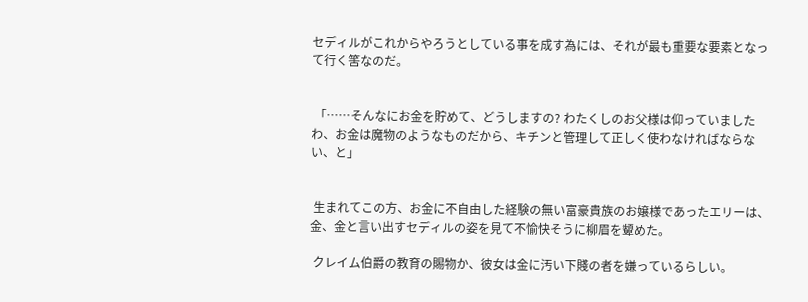セディルがこれからやろうとしている事を成す為には、それが最も重要な要素となって行く筈なのだ。


 「……そんなにお金を貯めて、どうしますの? わたくしのお父様は仰っていましたわ、お金は魔物のようなものだから、キチンと管理して正しく使わなければならない、と」


 生まれてこの方、お金に不自由した経験の無い富豪貴族のお嬢様であったエリーは、金、金と言い出すセディルの姿を見て不愉快そうに柳眉を顰めた。

 クレイム伯爵の教育の賜物か、彼女は金に汚い下賤の者を嫌っているらしい。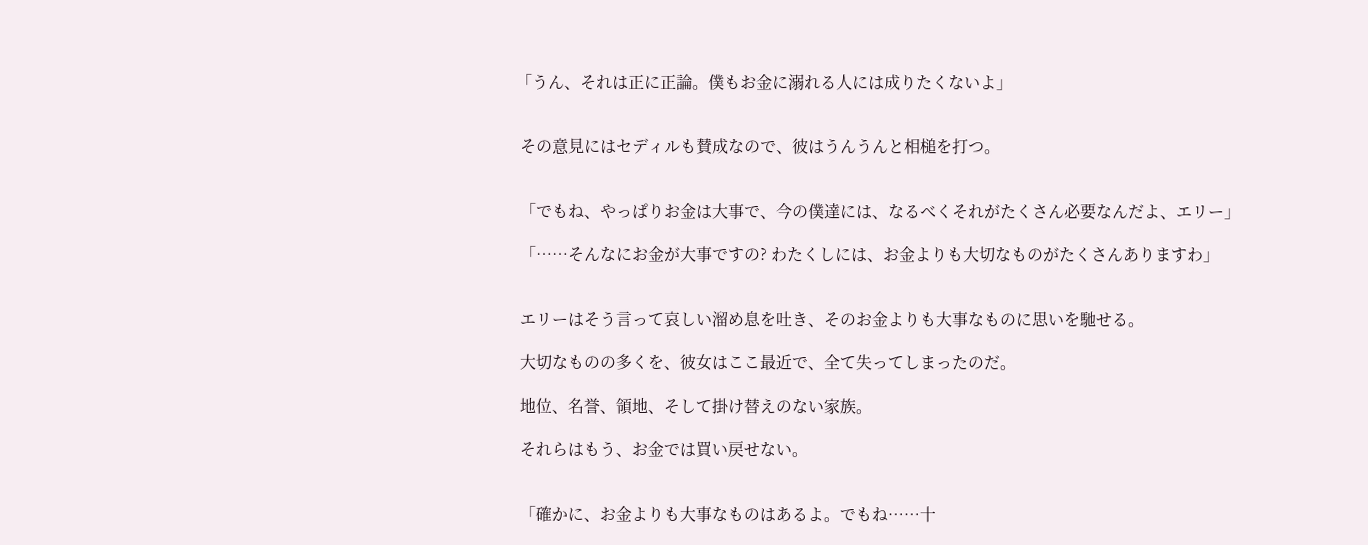「うん、それは正に正論。僕もお金に溺れる人には成りたくないよ」


 その意見にはセディルも賛成なので、彼はうんうんと相槌を打つ。


 「でもね、やっぱりお金は大事で、今の僕達には、なるべくそれがたくさん必要なんだよ、エリー」

 「……そんなにお金が大事ですの? わたくしには、お金よりも大切なものがたくさんありますわ」


 エリーはそう言って哀しい溜め息を吐き、そのお金よりも大事なものに思いを馳せる。

 大切なものの多くを、彼女はここ最近で、全て失ってしまったのだ。

 地位、名誉、領地、そして掛け替えのない家族。

 それらはもう、お金では買い戻せない。


 「確かに、お金よりも大事なものはあるよ。でもね……十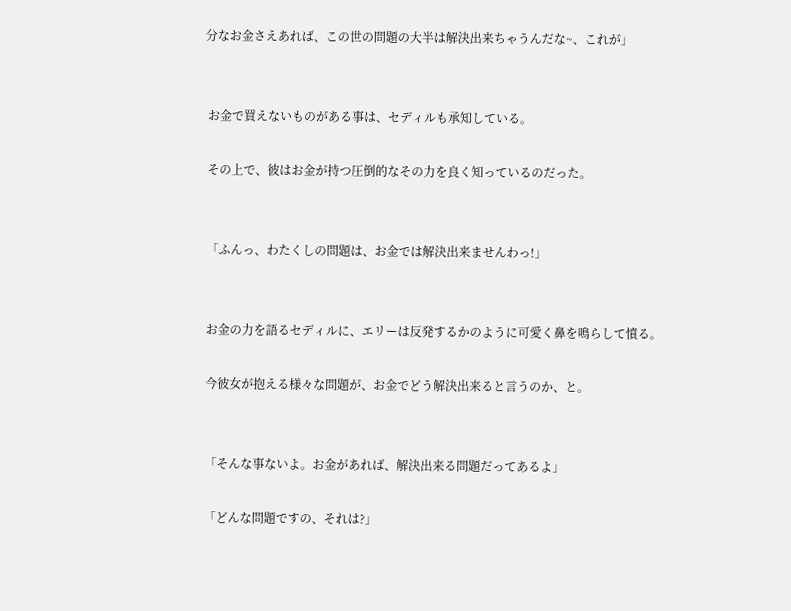分なお金さえあれば、この世の問題の大半は解決出来ちゃうんだな~、これが」


 お金で買えないものがある事は、セディルも承知している。

 その上で、彼はお金が持つ圧倒的なその力を良く知っているのだった。


 「ふんっ、わたくしの問題は、お金では解決出来ませんわっ!」


 お金の力を語るセディルに、エリーは反発するかのように可愛く鼻を鳴らして憤る。

 今彼女が抱える様々な問題が、お金でどう解決出来ると言うのか、と。


 「そんな事ないよ。お金があれば、解決出来る問題だってあるよ」

 「どんな問題ですの、それは?」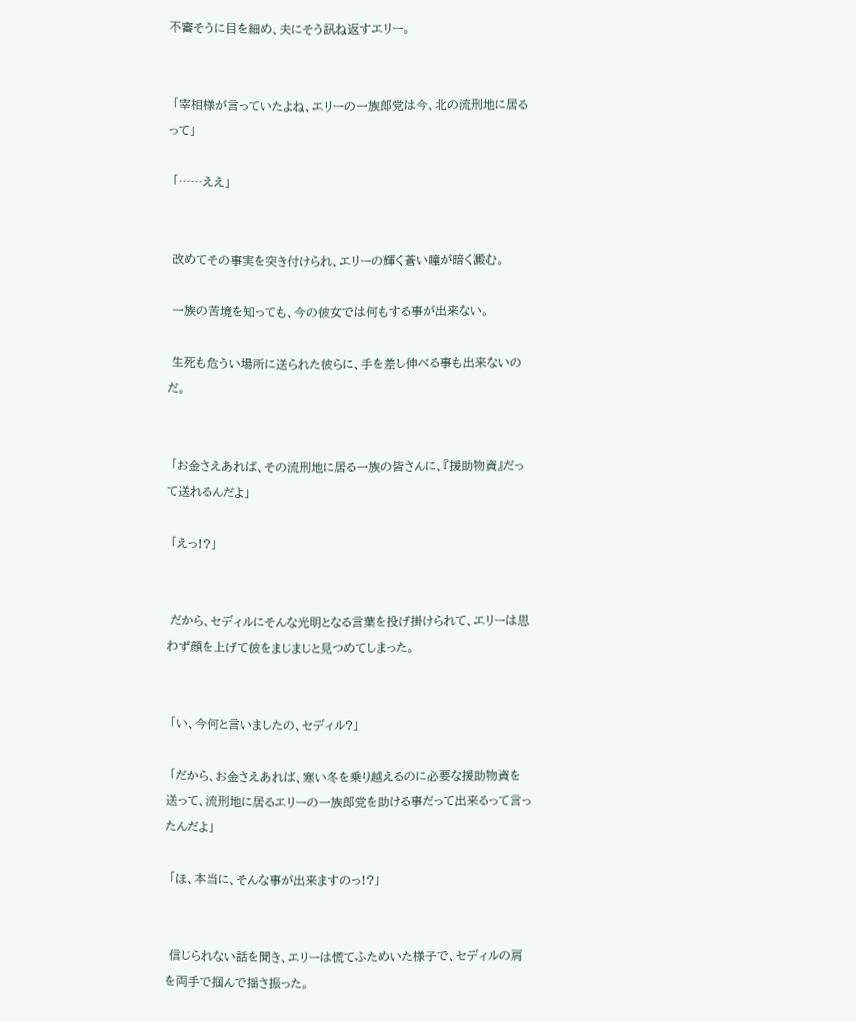不審そうに目を細め、夫にそう訊ね返すエリー。


 「宰相様が言っていたよね、エリーの一族郎党は今、北の流刑地に居るって」

 「……ええ」


 改めてその事実を突き付けられ、エリーの輝く蒼い瞳が暗く澱む。

 一族の苦境を知っても、今の彼女では何もする事が出来ない。

 生死も危うい場所に送られた彼らに、手を差し伸べる事も出来ないのだ。


 「お金さえあれば、その流刑地に居る一族の皆さんに、『援助物資』だって送れるんだよ」

 「えっ!?」


 だから、セディルにそんな光明となる言葉を投げ掛けられて、エリーは思わず顔を上げて彼をまじまじと見つめてしまった。


 「い、今何と言いましたの、セディル?」

 「だから、お金さえあれば、寒い冬を乗り越えるのに必要な援助物資を送って、流刑地に居るエリーの一族郎党を助ける事だって出来るって言ったんだよ」

 「ほ、本当に、そんな事が出来ますのっ!?」


 信じられない話を聞き、エリーは慌てふためいた様子で、セディルの肩を両手で掴んで揺さ振った。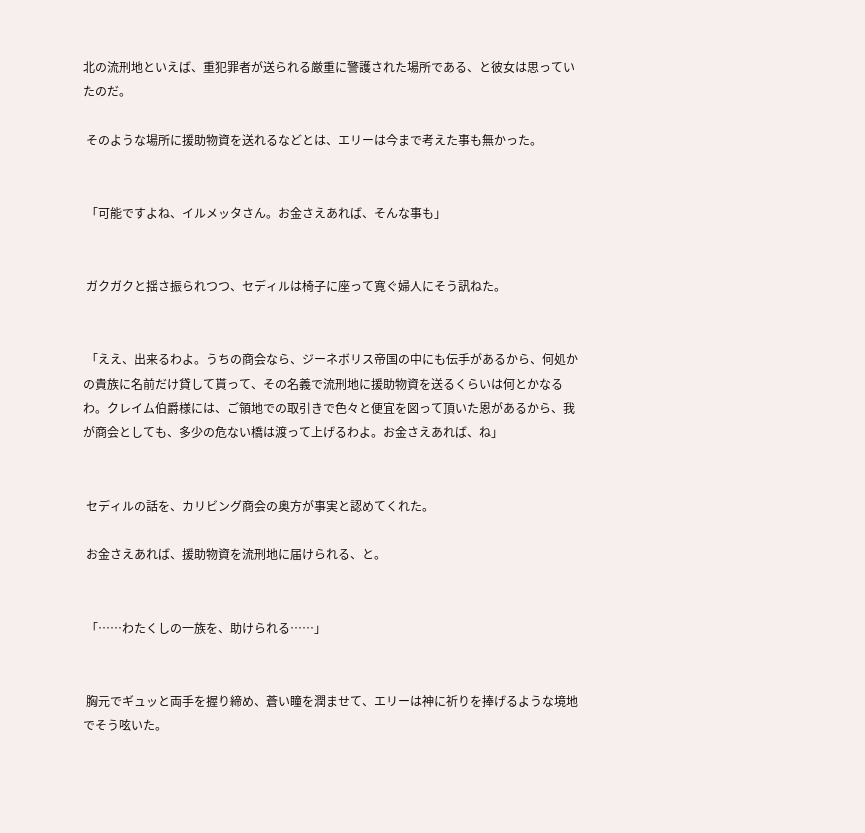北の流刑地といえば、重犯罪者が送られる厳重に警護された場所である、と彼女は思っていたのだ。

 そのような場所に援助物資を送れるなどとは、エリーは今まで考えた事も無かった。


 「可能ですよね、イルメッタさん。お金さえあれば、そんな事も」


 ガクガクと揺さ振られつつ、セディルは椅子に座って寛ぐ婦人にそう訊ねた。


 「ええ、出来るわよ。うちの商会なら、ジーネボリス帝国の中にも伝手があるから、何処かの貴族に名前だけ貸して貰って、その名義で流刑地に援助物資を送るくらいは何とかなるわ。クレイム伯爵様には、ご領地での取引きで色々と便宜を図って頂いた恩があるから、我が商会としても、多少の危ない橋は渡って上げるわよ。お金さえあれば、ね」


 セディルの話を、カリビング商会の奥方が事実と認めてくれた。

 お金さえあれば、援助物資を流刑地に届けられる、と。


 「……わたくしの一族を、助けられる……」


 胸元でギュッと両手を握り締め、蒼い瞳を潤ませて、エリーは神に祈りを捧げるような境地でそう呟いた。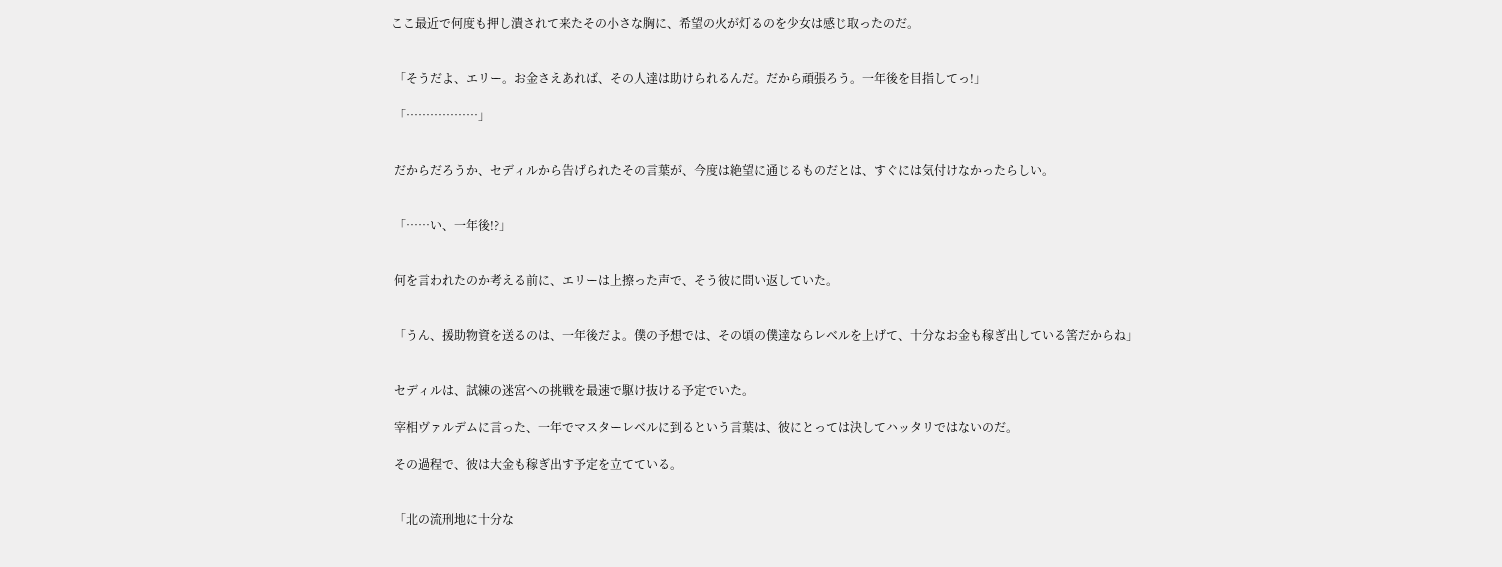ここ最近で何度も押し潰されて来たその小さな胸に、希望の火が灯るのを少女は感じ取ったのだ。


 「そうだよ、エリー。お金さえあれば、その人達は助けられるんだ。だから頑張ろう。一年後を目指してっ!」

 「………………」


 だからだろうか、セディルから告げられたその言葉が、今度は絶望に通じるものだとは、すぐには気付けなかったらしい。


 「……い、一年後!?」


 何を言われたのか考える前に、エリーは上擦った声で、そう彼に問い返していた。


 「うん、援助物資を送るのは、一年後だよ。僕の予想では、その頃の僕達ならレベルを上げて、十分なお金も稼ぎ出している筈だからね」


 セディルは、試練の迷宮への挑戦を最速で駆け抜ける予定でいた。

 宰相ヴァルデムに言った、一年でマスターレベルに到るという言葉は、彼にとっては決してハッタリではないのだ。

 その過程で、彼は大金も稼ぎ出す予定を立てている。


 「北の流刑地に十分な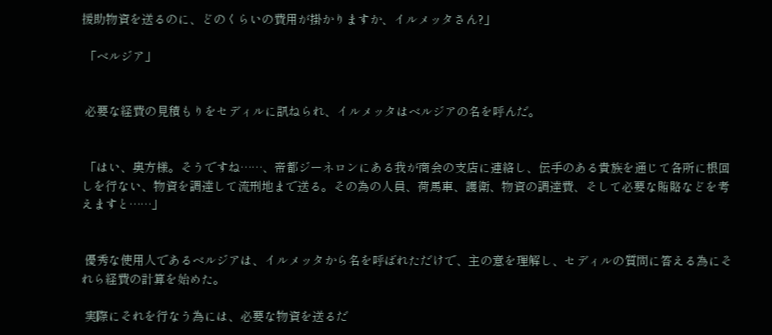援助物資を送るのに、どのくらいの費用が掛かりますか、イルメッタさん?」

 「ベルジア」


 必要な経費の見積もりをセディルに訊ねられ、イルメッタはベルジアの名を呼んだ。


 「はい、奥方様。そうですね……、帝都ジーネロンにある我が商会の支店に連絡し、伝手のある貴族を通じて各所に根回しを行ない、物資を調達して流刑地まで送る。その為の人員、荷馬車、護衛、物資の調達費、そして必要な賄賂などを考えますと……」


 優秀な使用人であるベルジアは、イルメッタから名を呼ばれただけで、主の意を理解し、セディルの質問に答える為にそれら経費の計算を始めた。

 実際にそれを行なう為には、必要な物資を送るだ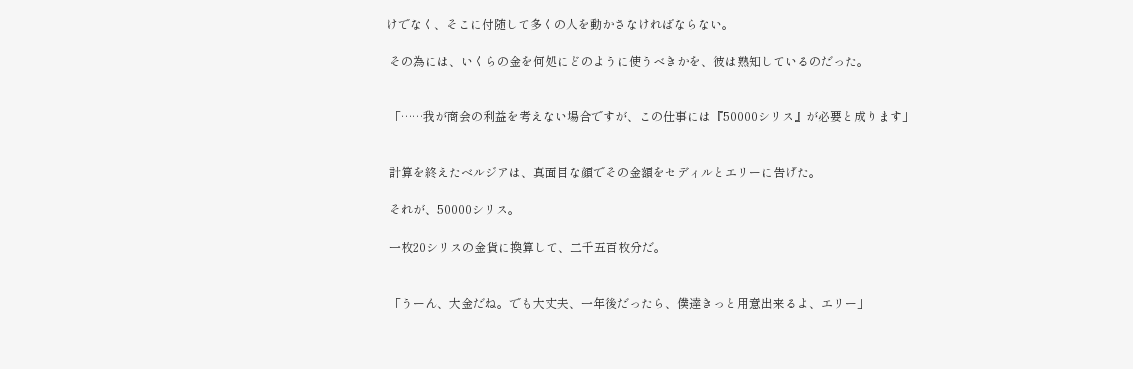けでなく、そこに付随して多くの人を動かさなければならない。

 その為には、いくらの金を何処にどのように使うべきかを、彼は熟知しているのだった。


 「……我が商会の利益を考えない場合ですが、この仕事には『50000シリス』が必要と成ります」


 計算を終えたベルジアは、真面目な顔でその金額をセディルとエリーに告げた。

 それが、50000シリス。

 一枚20シリスの金貨に換算して、二千五百枚分だ。


 「うーん、大金だね。でも大丈夫、一年後だったら、僕達きっと用意出来るよ、エリー」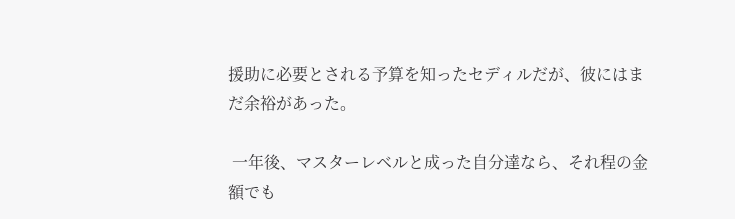援助に必要とされる予算を知ったセディルだが、彼にはまだ余裕があった。

 一年後、マスターレベルと成った自分達なら、それ程の金額でも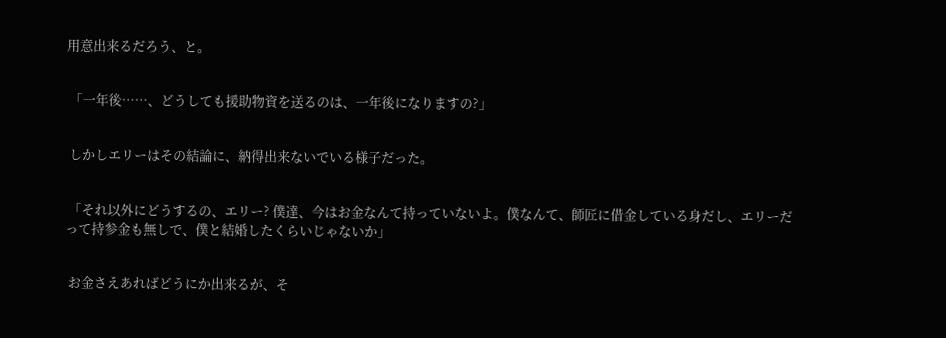用意出来るだろう、と。


 「一年後……、どうしても援助物資を送るのは、一年後になりますの?」


 しかしエリーはその結論に、納得出来ないでいる様子だった。


 「それ以外にどうするの、エリー? 僕達、今はお金なんて持っていないよ。僕なんて、師匠に借金している身だし、エリーだって持参金も無しで、僕と結婚したくらいじゃないか」


 お金さえあればどうにか出来るが、そ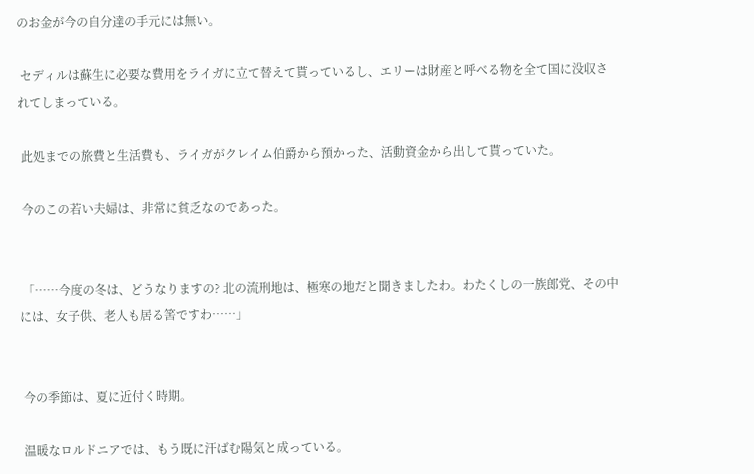のお金が今の自分達の手元には無い。

 セディルは蘇生に必要な費用をライガに立て替えて貰っているし、エリーは財産と呼べる物を全て国に没収されてしまっている。

 此処までの旅費と生活費も、ライガがクレイム伯爵から預かった、活動資金から出して貰っていた。

 今のこの若い夫婦は、非常に貧乏なのであった。


 「……今度の冬は、どうなりますの? 北の流刑地は、極寒の地だと聞きましたわ。わたくしの一族郎党、その中には、女子供、老人も居る筈ですわ……」


 今の季節は、夏に近付く時期。

 温暖なロルドニアでは、もう既に汗ばむ陽気と成っている。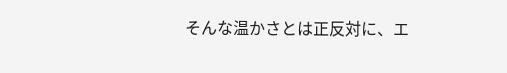そんな温かさとは正反対に、エ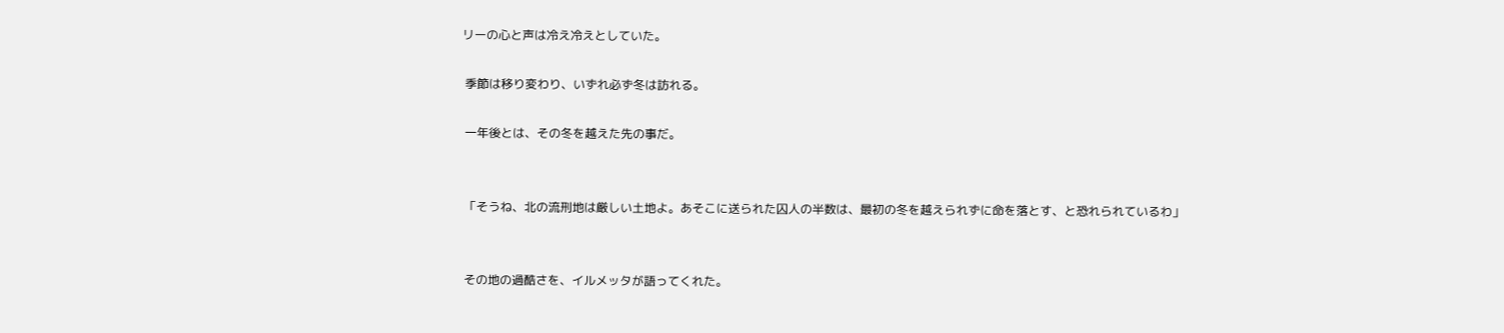リーの心と声は冷え冷えとしていた。

 季節は移り変わり、いずれ必ず冬は訪れる。

 一年後とは、その冬を越えた先の事だ。


 「そうね、北の流刑地は厳しい土地よ。あそこに送られた囚人の半数は、最初の冬を越えられずに命を落とす、と恐れられているわ」


 その地の過酷さを、イルメッタが語ってくれた。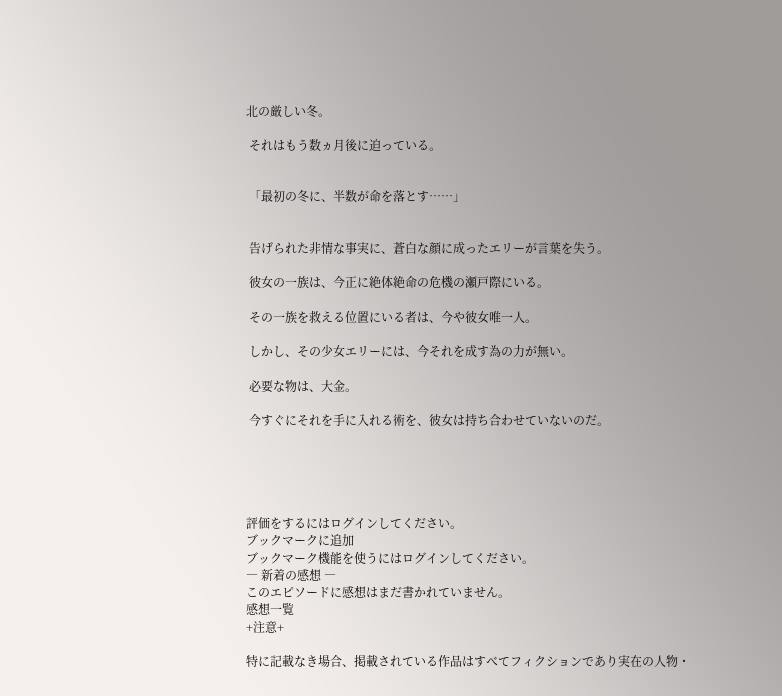北の厳しい冬。

 それはもう数ヵ月後に迫っている。


 「最初の冬に、半数が命を落とす……」


 告げられた非情な事実に、蒼白な顔に成ったエリーが言葉を失う。

 彼女の一族は、今正に絶体絶命の危機の瀬戸際にいる。

 その一族を救える位置にいる者は、今や彼女唯一人。

 しかし、その少女エリーには、今それを成す為の力が無い。

 必要な物は、大金。

 今すぐにそれを手に入れる術を、彼女は持ち合わせていないのだ。





評価をするにはログインしてください。
ブックマークに追加
ブックマーク機能を使うにはログインしてください。
― 新着の感想 ―
このエピソードに感想はまだ書かれていません。
感想一覧
+注意+

特に記載なき場合、掲載されている作品はすべてフィクションであり実在の人物・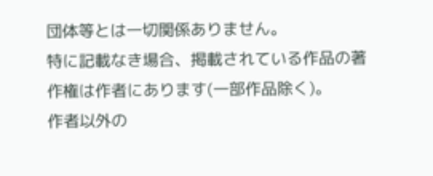団体等とは一切関係ありません。
特に記載なき場合、掲載されている作品の著作権は作者にあります(一部作品除く)。
作者以外の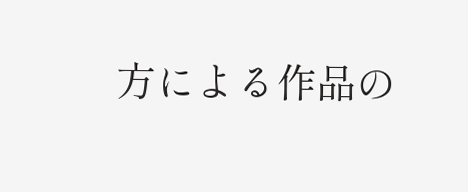方による作品の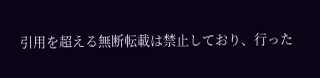引用を超える無断転載は禁止しており、行った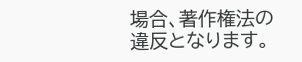場合、著作権法の違反となります。